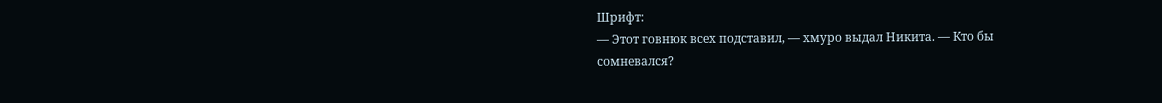Шрифт:
— Этот говнюк всех подставил, — хмуро выдал Никита. — Кто бы сомневался?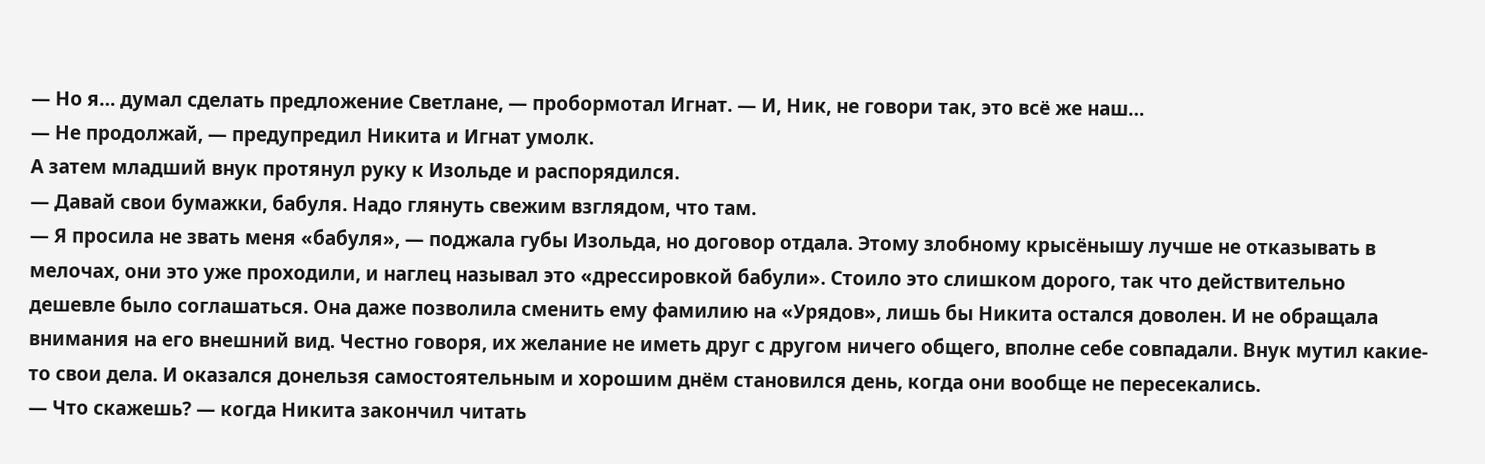— Но я… думал сделать предложение Светлане, — пробормотал Игнат. — И, Ник, не говори так, это всё же наш…
— Не продолжай, — предупредил Никита и Игнат умолк.
А затем младший внук протянул руку к Изольде и распорядился.
— Давай свои бумажки, бабуля. Надо глянуть свежим взглядом, что там.
— Я просила не звать меня «бабуля», — поджала губы Изольда, но договор отдала. Этому злобному крысёнышу лучше не отказывать в мелочах, они это уже проходили, и наглец называл это «дрессировкой бабули». Стоило это слишком дорого, так что действительно дешевле было соглашаться. Она даже позволила сменить ему фамилию на «Урядов», лишь бы Никита остался доволен. И не обращала внимания на его внешний вид. Честно говоря, их желание не иметь друг с другом ничего общего, вполне себе совпадали. Внук мутил какие-то свои дела. И оказался донельзя самостоятельным и хорошим днём становился день, когда они вообще не пересекались.
— Что скажешь? — когда Никита закончил читать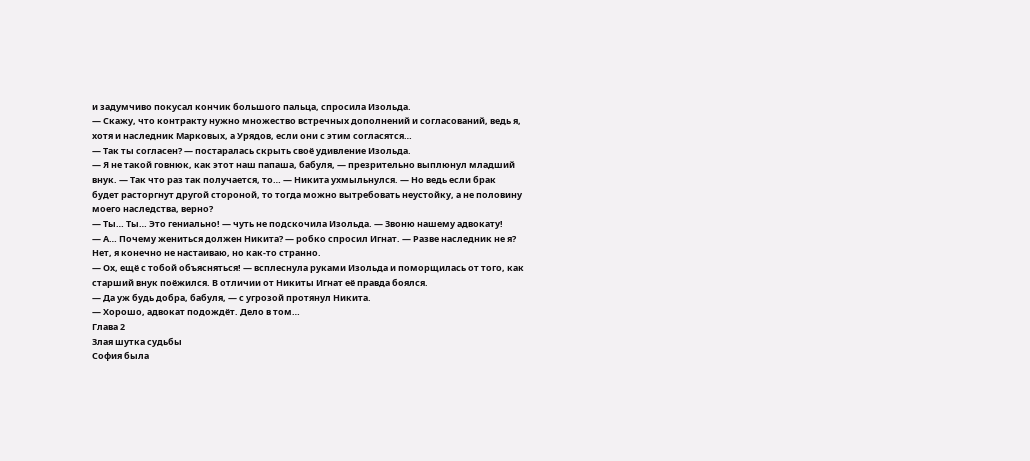и задумчиво покусал кончик большого пальца, спросила Изольда.
— Скажу, что контракту нужно множество встречных дополнений и согласований, ведь я, хотя и наследник Марковых, а Урядов, если они с этим согласятся…
— Так ты согласен? — постаралась скрыть своё удивление Изольда.
— Я не такой говнюк, как этот наш папаша, бабуля, — презрительно выплюнул младший внук. — Так что раз так получается, то… — Никита ухмыльнулся. — Но ведь если брак будет расторгнут другой стороной, то тогда можно вытребовать неустойку, а не половину моего наследства, верно?
— Ты… Ты… Это гениально! — чуть не подскочила Изольда. — Звоню нашему адвокату!
— А… Почему жениться должен Никита? — робко спросил Игнат. — Разве наследник не я? Нет, я конечно не настаиваю, но как-то странно.
— Ох, ещё с тобой объясняться! — всплеснула руками Изольда и поморщилась от того, как старший внук поёжился. В отличии от Никиты Игнат её правда боялся.
— Да уж будь добра, бабуля, — с угрозой протянул Никита.
— Хорошо, адвокат подождёт. Дело в том…
Глава 2
Злая шутка судьбы
София была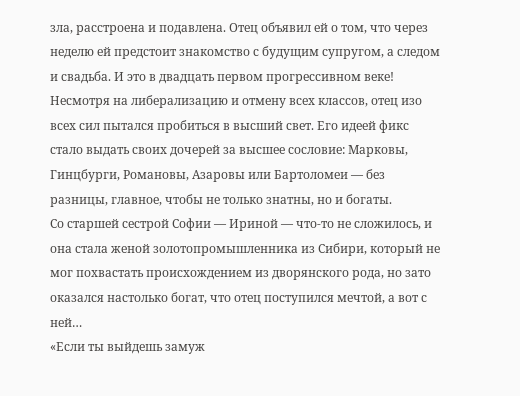зла, расстроена и подавлена. Отец объявил ей о том, что через неделю ей предстоит знакомство с будущим супругом, а следом и свадьба. И это в двадцать первом прогрессивном веке! Несмотря на либерализацию и отмену всех классов, отец изо всех сил пытался пробиться в высший свет. Его идеей фикс стало выдать своих дочерей за высшее сословие: Марковы, Гинцбурги, Романовы, Азаровы или Бартоломеи — без разницы, главное, чтобы не только знатны, но и богаты.
Со старшей сестрой Софии — Ириной — что-то не сложилось, и она стала женой золотопромышленника из Сибири, который не мог похвастать происхождением из дворянского рода, но зато оказался настолько богат, что отец поступился мечтой, а вот с ней…
«Если ты выйдешь замуж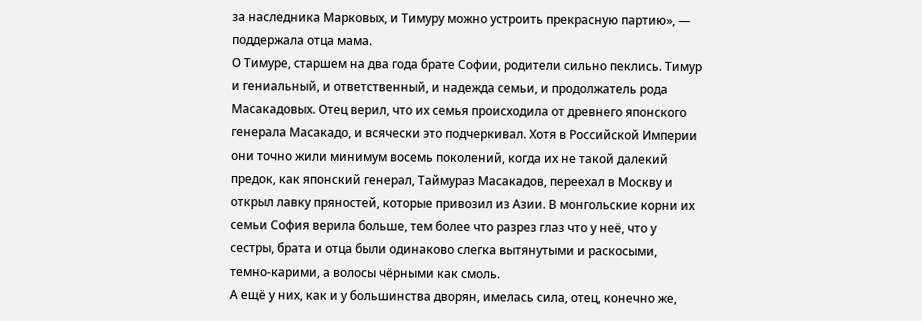за наследника Марковых, и Тимуру можно устроить прекрасную партию», — поддержала отца мама.
О Тимуре, старшем на два года брате Софии, родители сильно пеклись. Тимур и гениальный, и ответственный, и надежда семьи, и продолжатель рода Масакадовых. Отец верил, что их семья происходила от древнего японского генерала Масакадо, и всячески это подчеркивал. Хотя в Российской Империи они точно жили минимум восемь поколений, когда их не такой далекий предок, как японский генерал, Таймураз Масакадов, переехал в Москву и открыл лавку пряностей, которые привозил из Азии. В монгольские корни их семьи София верила больше, тем более что разрез глаз что у неё, что у сестры, брата и отца были одинаково слегка вытянутыми и раскосыми, темно-карими, а волосы чёрными как смоль.
А ещё у них, как и у большинства дворян, имелась сила, отец, конечно же,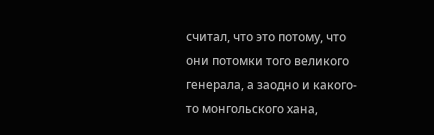считал, что это потому, что они потомки того великого генерала, а заодно и какого-то монгольского хана,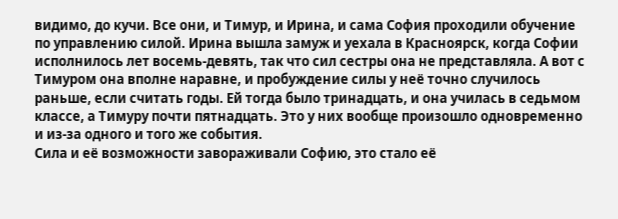видимо, до кучи. Все они, и Тимур, и Ирина, и сама София проходили обучение по управлению силой. Ирина вышла замуж и уехала в Красноярск, когда Софии исполнилось лет восемь-девять, так что сил сестры она не представляла. А вот с Тимуром она вполне наравне, и пробуждение силы у неё точно случилось раньше, если считать годы. Ей тогда было тринадцать, и она училась в седьмом классе, а Тимуру почти пятнадцать. Это у них вообще произошло одновременно и из-за одного и того же события.
Сила и её возможности завораживали Софию, это стало её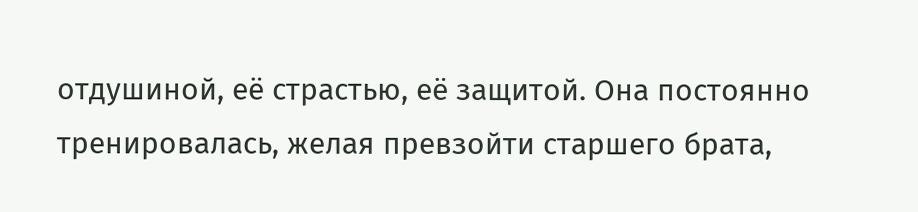отдушиной, её страстью, её защитой. Она постоянно тренировалась, желая превзойти старшего брата,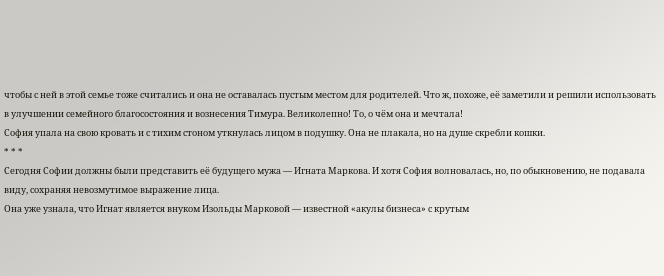чтобы с ней в этой семье тоже считались и она не оставалась пустым местом для родителей. Что ж, похоже, её заметили и решили использовать в улучшении семейного благосостояния и вознесения Тимура. Великолепно! То, о чём она и мечтала!
София упала на свою кровать и с тихим стоном уткнулась лицом в подушку. Она не плакала, но на душе скребли кошки.
* * *
Сегодня Софии должны были представить её будущего мужа — Игната Маркова. И хотя София волновалась, но, по обыкновению, не подавала виду, сохраняя невозмутимое выражение лица.
Она уже узнала, что Игнат является внуком Изольды Марковой — известной «акулы бизнеса» с крутым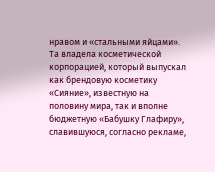нравом и «стальными яйцами». Та владела косметической корпорацией, который выпускал как брендовую косметику «Сияние», известную на половину мира, так и вполне бюджетную «Бабушку Глафиру», славившуюся, согласно рекламе,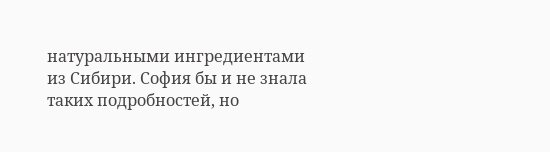натуральными ингредиентами из Сибири. София бы и не знала таких подробностей, но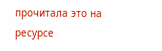прочитала это на ресурсе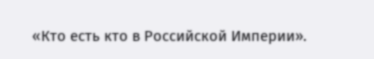«Кто есть кто в Российской Империи».